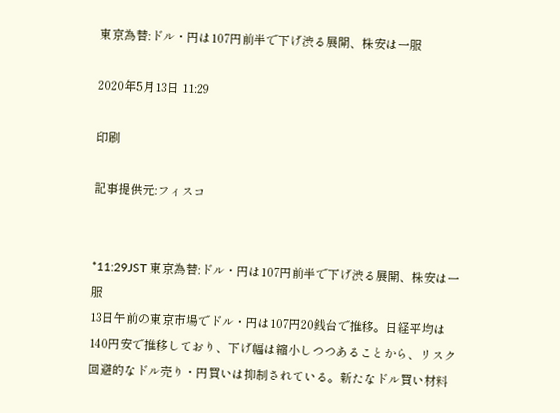東京為替:ドル・円は107円前半で下げ渋る展開、株安は一服

2020年5月13日 11:29

印刷

記事提供元:フィスコ


*11:29JST 東京為替:ドル・円は107円前半で下げ渋る展開、株安は一服
13日午前の東京市場でドル・円は107円20銭台で推移。日経平均は140円安で推移しており、下げ幅は縮小しつつあることから、リスク回避的なドル売り・円買いは抑制されている。新たなドル買い材料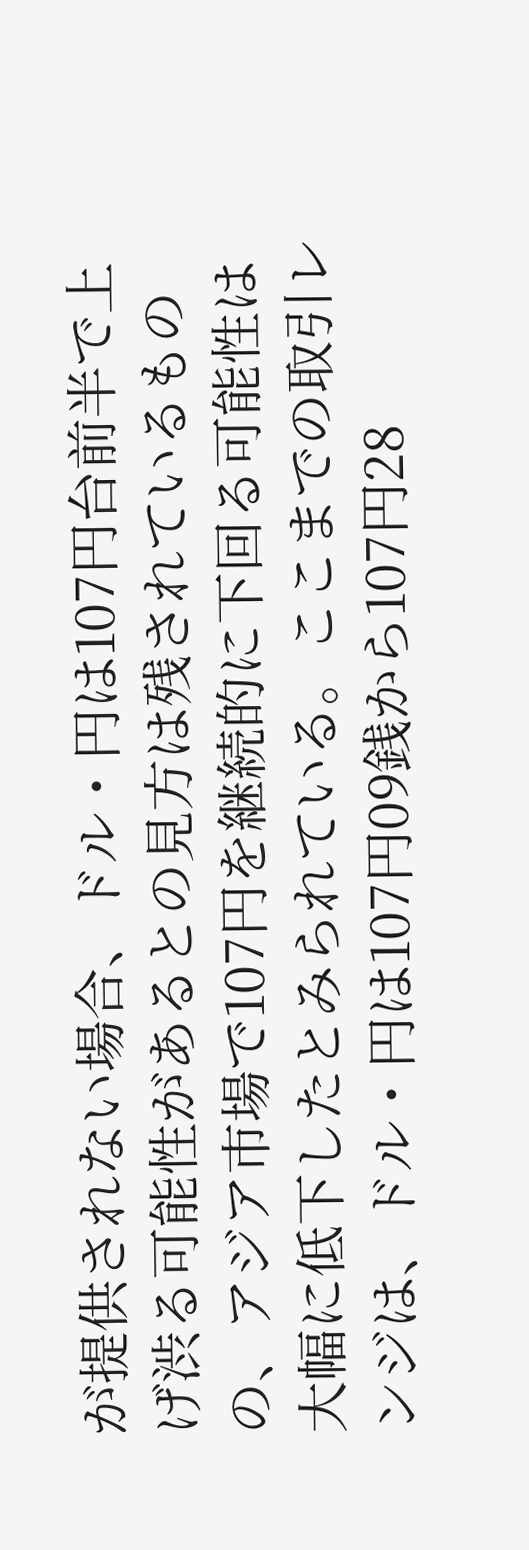が提供されない場合、ドル・円は107円台前半で上げ渋る可能性があるとの見方は残されているものの、アジア市場で107円を継続的に下回る可能性は大幅に低下したとみられている。ここまでの取引レンジは、ドル・円は107円09銭から107円28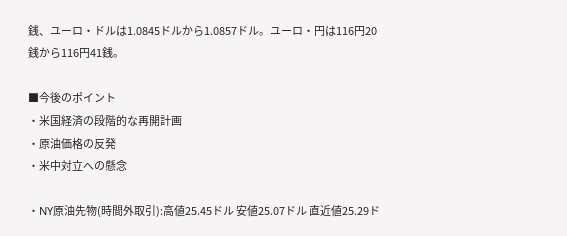銭、ユーロ・ドルは1.0845ドルから1.0857ドル。ユーロ・円は116円20銭から116円41銭。

■今後のポイント
・米国経済の段階的な再開計画
・原油価格の反発
・米中対立への懸念

・NY原油先物(時間外取引):高値25.45ドル 安値25.07ドル 直近値25.29ド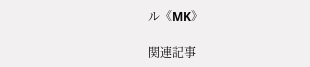ル《MK》

関連記事